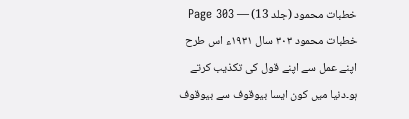خطبات محمود (جلد 13) — Page 303
خطبات محمود ۳۰۳ سال ۱۹۳۱ء اس طرح اپنے عمل سے اپنے قول کی تکذیب کرتے ہو۔دنیا میں کون ایسا بیوقوف سے بیوقوف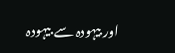اور بیہودہ سے بیہودہ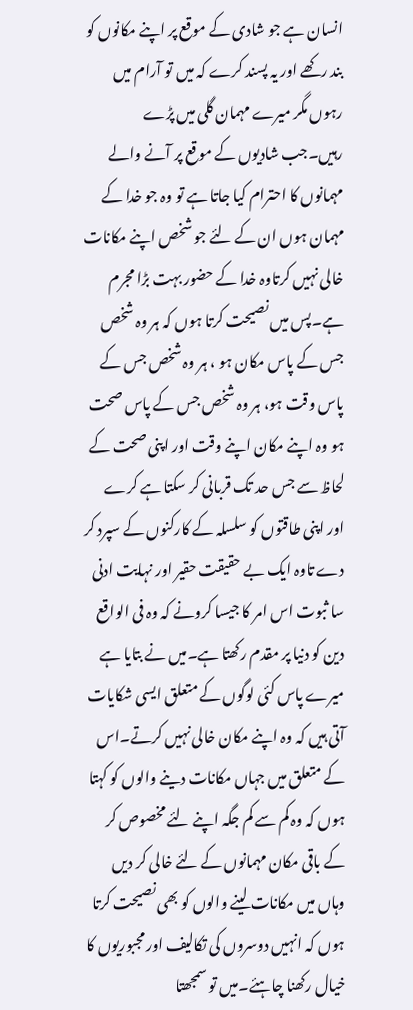انسان ہے جو شادی کے موقع پر اپنے مکانوں کو بند رکھے اور یہ پسند کرے کہ میں تو آرام میں رہوں مگر میرے مہمان گلی میں پڑے رہیں۔جب شادیوں کے موقع پر آنے والے مہمانوں کا احترام کیا جاتا ہے تو وہ جو خدا کے مہمان ہوں ان کے لئے جو شخص اپنے مکانات خالی نہیں کرتاوہ خدا کے حضور بہت بڑا مجرم ہے۔پس میں نصیحت کرتا ہوں کہ ہر وہ شخص جس کے پاس مکان ہو ، ہر وہ شخص جس کے پاس وقت ہو، ہر وہ شخص جس کے پاس صحت ہو وہ اپنے مکان اپنے وقت اور اپنی صحت کے لحاظ سے جس حد تک قربانی کر سکتا ہے کرے اور اپنی طاقتوں کو سلسلہ کے کارکنوں کے سپرد کر دے تاوہ ایک بے حقیقت حقیر اور نہایت ادنی سا ثبوت اس امر کا جیسا کرونے کہ وہ فی الواقع دین کو دنیا پر مقدم رکھتا ہے۔میں نے بتایا ہے میرے پاس کئی لوگوں کے متعلق ایسی شکایات آتی ہیں کہ وہ اپنے مکان خالی نہیں کرتے۔اس کے متعلق میں جہاں مکانات دینے والوں کو کہتا ہوں کہ وہ کم سے کم جگہ اپنے لئے مخصوص کر کے باقی مکان مہمانوں کے لئے خالی کر دیں وہاں میں مکانات لینے والوں کو بھی نصیحت کرتا ہوں کہ انہیں دوسروں کی تکالیف اور مجبوریوں کا خیال رکھنا چاہئے۔میں تو سمجھتا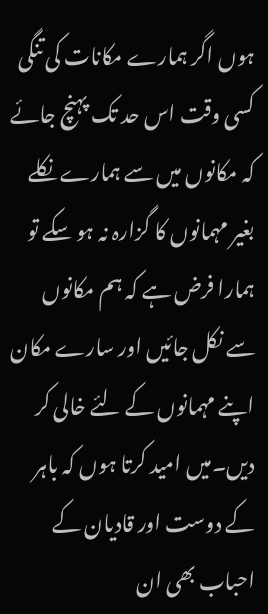ہوں اگر ہمارے مکانات کی تنگی کسی وقت اس حد تک پہنچ جائے کہ مکانوں میں سے ہمارے نکلے بغیر مہمانوں کا گزارہ نہ ہو سکے تو ہمارا فرض ہے کہ ہم مکانوں سے نکل جائیں اور سارے مکان اپنے مہمانوں کے لئے خالی کر دیں۔میں امید کرتا ہوں کہ باہر کے دوست اور قادیان کے احباب بھی ان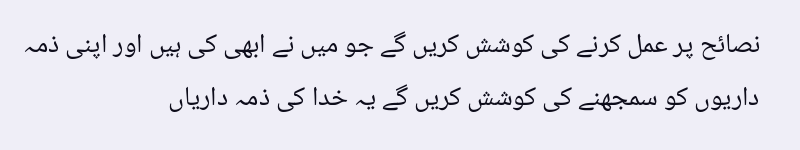نصائح پر عمل کرنے کی کوشش کریں گے جو میں نے ابھی کی ہیں اور اپنی ذمہ داریوں کو سمجھنے کی کوشش کریں گے یہ خدا کی ذمہ داریاں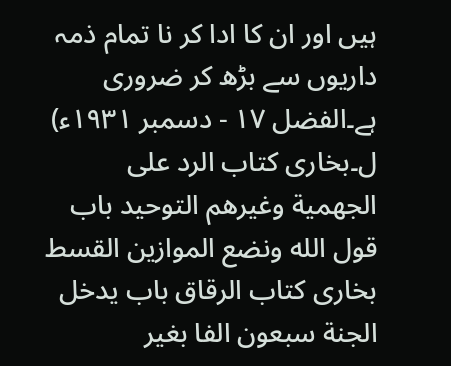ہیں اور ان کا ادا کر نا تمام ذمہ داریوں سے بڑھ کر ضروری ہے۔الفضل ۱۷ - دسمبر ۱۹۳۱ء) ل۔بخارى كتاب الرد على الجهمية وغيرهم التوحيد باب قول الله ونضع الموازين القسط بخاری کتاب الرقاق باب يدخل الجنة سبعون الفا بغير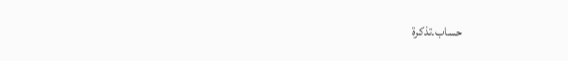حساب۔تذكرة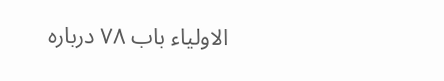الاولياء باب ۷۸ درباره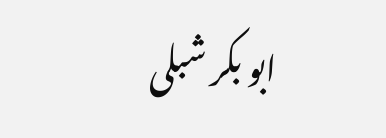ابو بکر شبلی